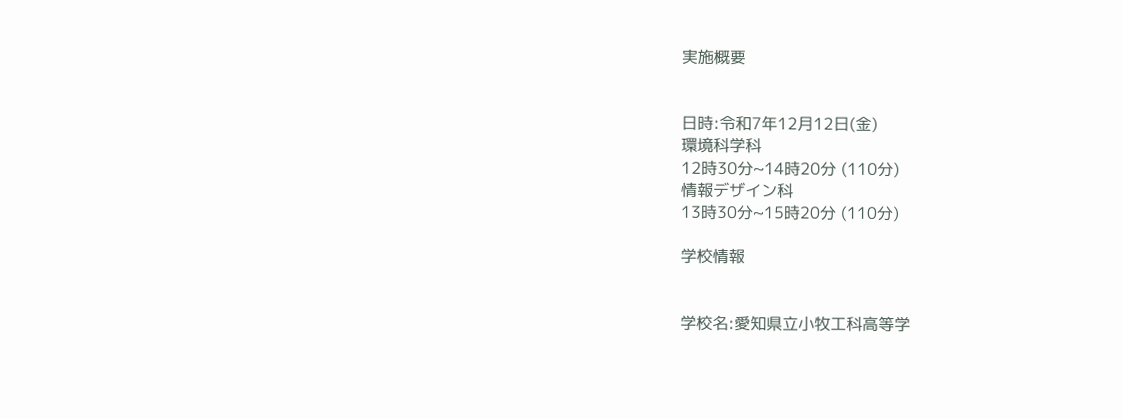実施概要


日時:令和7年12月12日(金)
環境科学科
12時30分~14時20分 (110分)
情報デザイン科
13時30分~15時20分 (110分)

学校情報


学校名:愛知県立小牧工科高等学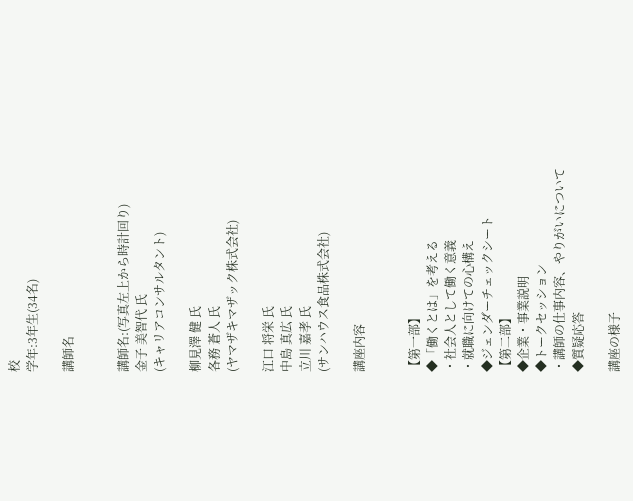校
学年:3年生(34名)

講師名


講師名:(写真左上から時計回り)
金子 美智代 氏
(キャリアコンサルタント)

柳見澤 健 氏
各務 蒼人 氏
(ヤマザキマザック株式会社)

江口 将栄 氏
中島 真広 氏
立川 嘉孝 氏
(サンハウス食品株式会社)

講座内容


【第一部】
◆「働くとは」を考える
・社会人として働く意義
・就職に向けての心構え
◆ジェンダーチェックシート
【第二部】
◆企業・事業説明
◆トークセッション
・講師の仕事内容、やりがいについて
◆質疑応答

講座の様子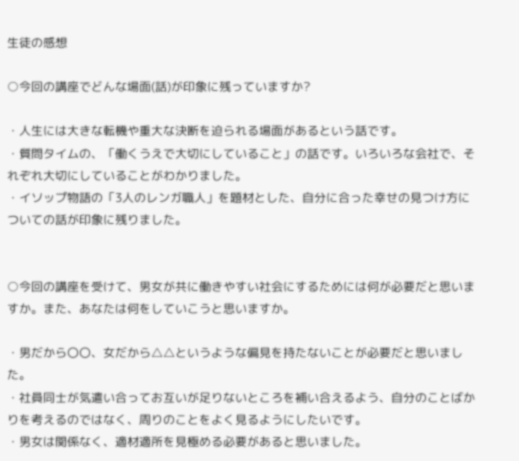生徒の感想

○今回の講座でどんな場面(話)が印象に残っていますか?

・人生には大きな転機や重大な決断を迫られる場面があるという話です。
・質問タイムの、「働くうえで大切にしていること」の話です。いろいろな会社で、それぞれ大切にしていることがわかりました。
・イソップ物語の「3人のレンガ職人」を題材とした、自分に合った幸せの見つけ方についての話が印象に残りました。


○今回の講座を受けて、男女が共に働きやすい社会にするためには何が必要だと思いますか。また、あなたは何をしていこうと思いますか。

・男だから〇〇、女だから△△というような偏見を持たないことが必要だと思いました。
・社員同士が気遣い合ってお互いが足りないところを補い合えるよう、自分のことばかりを考えるのではなく、周りのことをよく見るようにしたいです。
・男女は関係なく、適材適所を見極める必要があると思いました。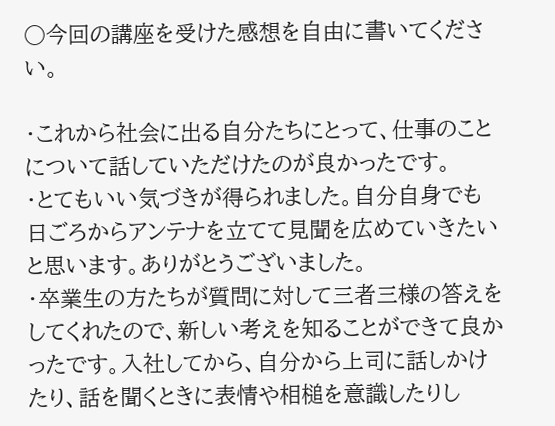○今回の講座を受けた感想を自由に書いてください。

・これから社会に出る自分たちにとって、仕事のことについて話していただけたのが良かったです。
・とてもいい気づきが得られました。自分自身でも日ごろからアンテナを立てて見聞を広めていきたいと思います。ありがとうございました。
・卒業生の方たちが質問に対して三者三様の答えをしてくれたので、新しい考えを知ることができて良かったです。入社してから、自分から上司に話しかけたり、話を聞くときに表情や相槌を意識したりし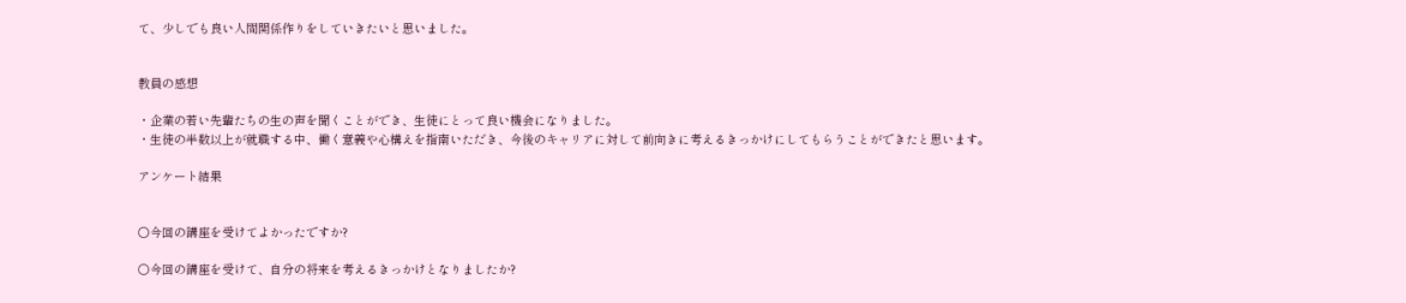て、少しでも良い人間関係作りをしていきたいと思いました。


教員の感想

・企業の若い先輩たちの生の声を聞くことができ、生徒にとって良い機会になりました。
・生徒の半数以上が就職する中、働く意義や心構えを指南いただき、今後のキャリアに対して前向きに考えるきっかけにしてもらうことができたと思います。

アンケート結果


○今回の講座を受けてよかったですか?

○今回の講座を受けて、自分の将来を考えるきっかけとなりましたか?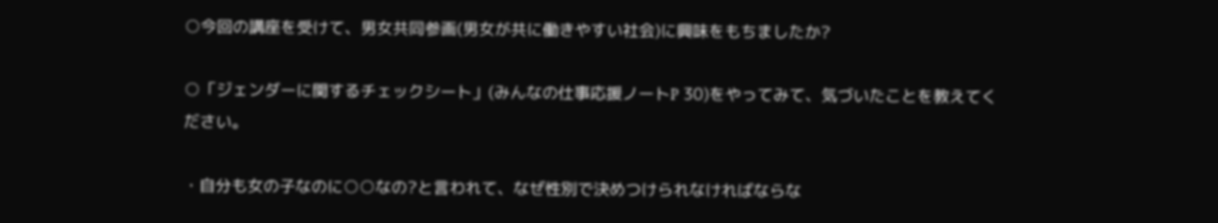○今回の講座を受けて、男女共同参画(男女が共に働きやすい社会)に興味をもちましたか?

○「ジェンダーに関するチェックシート」(みんなの仕事応援ノートP 30)をやってみて、気づいたことを教えてください。

・自分も女の子なのに○○なの?と言われて、なぜ性別で決めつけられなければならな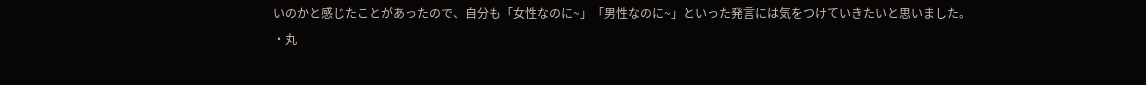いのかと感じたことがあったので、自分も「女性なのに~」「男性なのに~」といった発言には気をつけていきたいと思いました。
・丸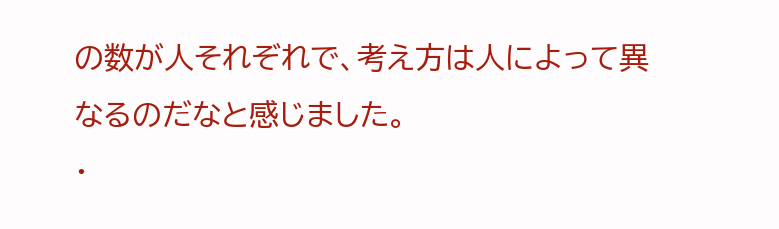の数が人それぞれで、考え方は人によって異なるのだなと感じました。
・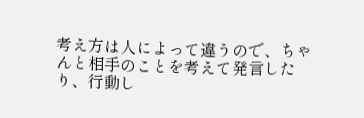考え方は人によって違うので、ちゃんと相手のことを考えて発言したり、行動し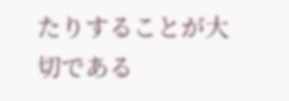たりすることが大切である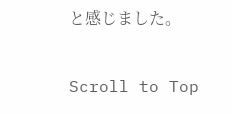と感じました。

Scroll to Top